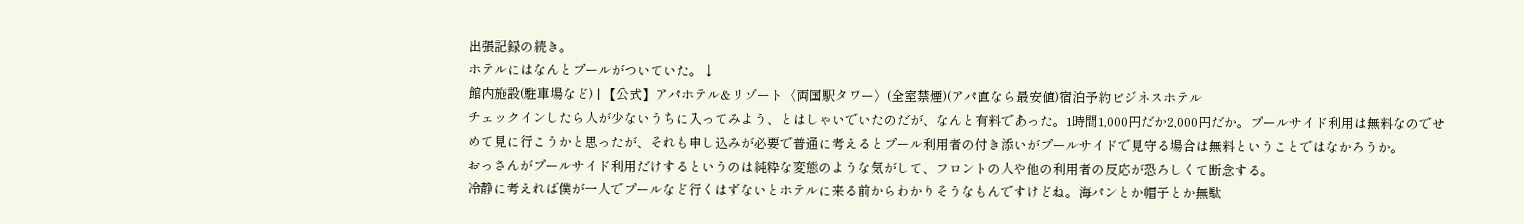出張記録の続き。
ホテルにはなんとプールがついていた。↓
館内施設(駐車場など) | 【公式】アパホテル&リゾート〈両国駅タワー〉(全室禁煙)(アパ直なら最安値)宿泊予約ビジネスホテル
チェックインしたら人が少ないうちに入ってみよう、とはしゃいでいたのだが、なんと有料であった。1時間1,000円だか2,000円だか。プールサイド利用は無料なのでせめて見に行こうかと思ったが、それも申し込みが必要で普通に考えるとプール利用者の付き添いがプールサイドで見守る場合は無料ということではなかろうか。
おっさんがプールサイド利用だけするというのは純粋な変態のような気がして、フロントの人や他の利用者の反応が恐ろしくて断念する。
冷静に考えれば僕が一人でプールなど行くはずないとホテルに来る前からわかりそうなもんですけどね。海パンとか帽子とか無駄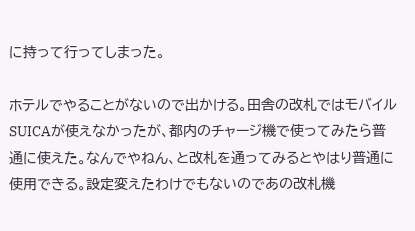に持って行ってしまった。

ホテルでやることがないので出かける。田舎の改札ではモバイルSUICAが使えなかったが、都内のチャージ機で使ってみたら普通に使えた。なんでやねん、と改札を通ってみるとやはり普通に使用できる。設定変えたわけでもないのであの改札機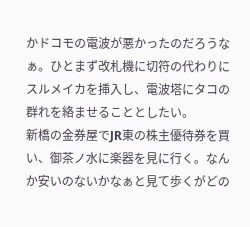かドコモの電波が悪かったのだろうなぁ。ひとまず改札機に切符の代わりにスルメイカを挿入し、電波塔にタコの群れを絡ませることとしたい。
新橋の金券屋でJR東の株主優待券を買い、御茶ノ水に楽器を見に行く。なんか安いのないかなぁと見て歩くがどの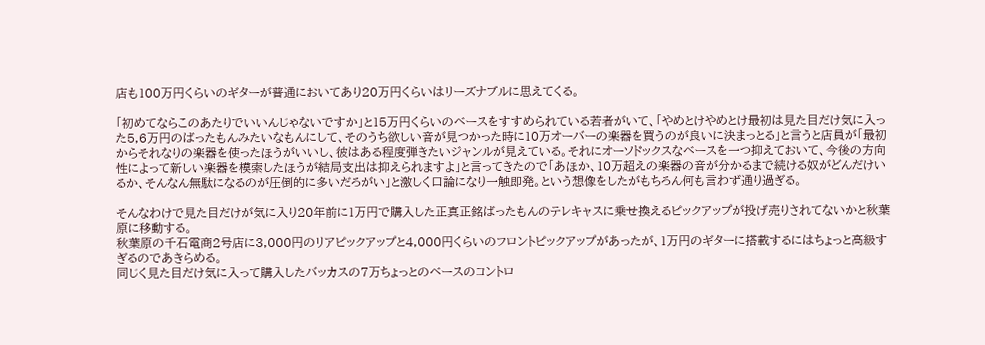店も100万円くらいのギターが普通においてあり20万円くらいはリーズナブルに思えてくる。

「初めてならこのあたりでいいんじゃないですか」と15万円くらいのベースをすすめられている若者がいて、「やめとけやめとけ最初は見た目だけ気に入った5,6万円のばったもんみたいなもんにして、そのうち欲しい音が見つかった時に10万オーバーの楽器を買うのが良いに決まっとる」と言うと店員が「最初からそれなりの楽器を使ったほうがいいし、彼はある程度弾きたいジャンルが見えている。それにオーソドックスなベースを一つ抑えておいて、今後の方向性によって新しい楽器を模索したほうが結局支出は抑えられますよ」と言ってきたので「あほか、10万超えの楽器の音が分かるまで続ける奴がどんだけいるか、そんなん無駄になるのが圧倒的に多いだろがい」と激しく口論になり一触即発。という想像をしたがもちろん何も言わず通り過ぎる。

そんなわけで見た目だけが気に入り20年前に1万円で購入した正真正銘ばったもんのテレキャスに乗せ換えるピックアップが投げ売りされてないかと秋葉原に移動する。
秋葉原の千石電商2号店に3,000円のリアピックアップと4,000円くらいのフロントピックアップがあったが、1万円のギターに搭載するにはちょっと高級すぎるのであきらめる。
同じく見た目だけ気に入って購入したバッカスの7万ちょっとのベースのコントロ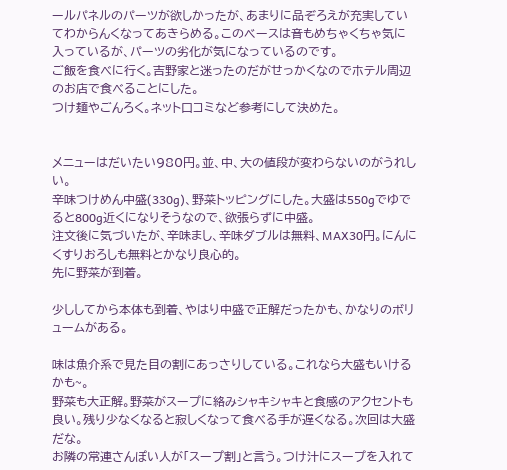ールパネルのパーツが欲しかったが、あまりに品ぞろえが充実していてわからんくなってあきらめる。このベースは音もめちゃくちゃ気に入っているが、パーツの劣化が気になっているのです。
ご飯を食べに行く。吉野家と迷ったのだがせっかくなのでホテル周辺のお店で食べることにした。
つけ麺やごんろく。ネット口コミなど参考にして決めた。


メニューはだいたい980円。並、中、大の値段が変わらないのがうれしい。
辛味つけめん中盛(330g)、野菜トッピングにした。大盛は550gでゆでると800g近くになりそうなので、欲張らずに中盛。
注文後に気づいたが、辛味まし、辛味ダブルは無料、MAX30円。にんにくすりおろしも無料とかなり良心的。
先に野菜が到着。

少ししてから本体も到着、やはり中盛で正解だったかも、かなりのボリュームがある。

味は魚介系で見た目の割にあっさりしている。これなら大盛もいけるかも~。
野菜も大正解。野菜がスープに絡みシャキシャキと食感のアクセントも良い。残り少なくなると寂しくなって食べる手が遅くなる。次回は大盛だな。
お隣の常連さんぽい人が「スープ割」と言う。つけ汁にスープを入れて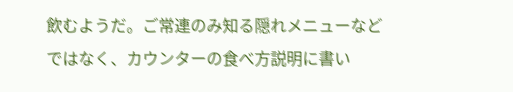飲むようだ。ご常連のみ知る隠れメニューなどではなく、カウンターの食べ方説明に書い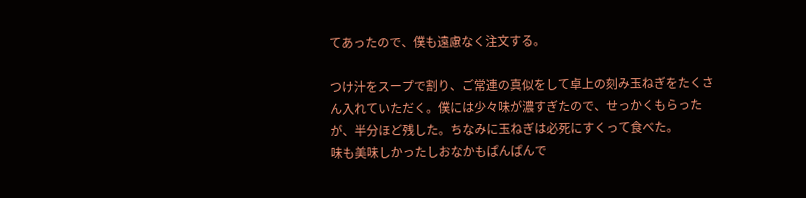てあったので、僕も遠慮なく注文する。

つけ汁をスープで割り、ご常連の真似をして卓上の刻み玉ねぎをたくさん入れていただく。僕には少々味が濃すぎたので、せっかくもらったが、半分ほど残した。ちなみに玉ねぎは必死にすくって食べた。
味も美味しかったしおなかもぱんぱんで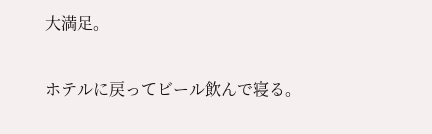大満足。

ホテルに戻ってビール飲んで寝る。